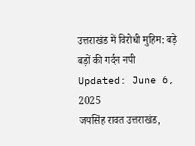उत्तराखंड में विरोधी मुहिम: बड़े बड़ों की गर्दन नपी
Updated: June 6, 2025
जयसिंह रावत उत्तराखंड,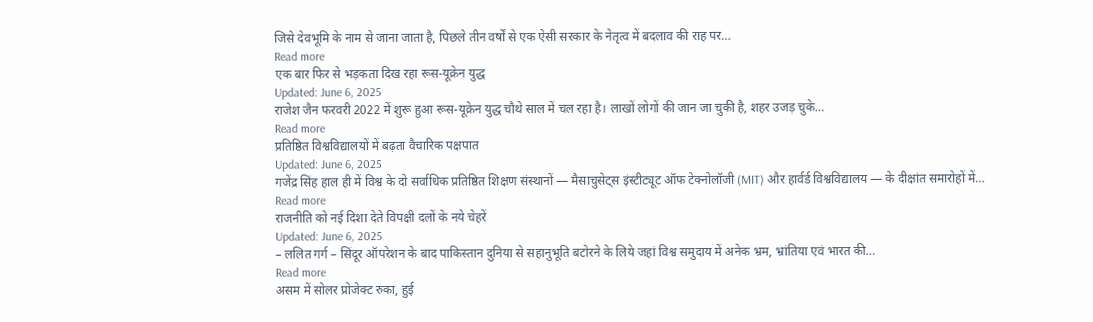जिसे देवभूमि के नाम से जाना जाता है, पिछले तीन वर्षों से एक ऐसी सरकार के नेतृत्व में बदलाव की राह पर…
Read more
एक बार फिर से भड़कता दिख रहा रूस-यूक्रेन युद्ध
Updated: June 6, 2025
राजेश जैन फरवरी 2022 में शुरू हुआ रूस-यूक्रेन युद्ध चौथे साल में चल रहा है। लाखों लोगों की जान जा चुकी है, शहर उजड़ चुके…
Read more
प्रतिष्ठित विश्वविद्यालयों में बढ़ता वैचारिक पक्षपात
Updated: June 6, 2025
गजेंद्र सिंह हाल ही में विश्व के दो सर्वाधिक प्रतिष्ठित शिक्षण संस्थानों — मैसाचुसेट्स इंस्टीट्यूट ऑफ टेक्नोलॉजी (MIT) और हार्वर्ड विश्वविद्यालय — के दीक्षांत समारोहों में…
Read more
राजनीति को नई दिशा देते विपक्षी दलों के नये चेहरें
Updated: June 6, 2025
– ललित गर्ग – सिंदूर ऑपरेशन के बाद पाकिस्तान दुनिया से सहानुभूति बटोरने के लिये जहां विश्व समुदाय में अनेक भ्रम, भ्रांतिया एवं भारत की…
Read more
असम में सोलर प्रोजेक्ट रुका, हुई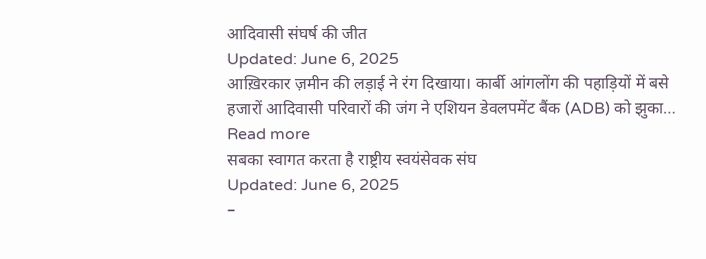आदिवासी संघर्ष की जीत
Updated: June 6, 2025
आख़िरकार ज़मीन की लड़ाई ने रंग दिखाया। कार्बी आंगलोंग की पहाड़ियों में बसे हजारों आदिवासी परिवारों की जंग ने एशियन डेवलपमेंट बैंक (ADB) को झुका…
Read more
सबका स्वागत करता है राष्ट्रीय स्वयंसेवक संघ
Updated: June 6, 2025
–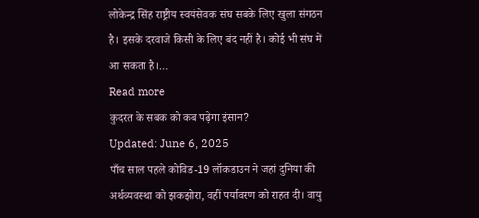लोकेन्द्र सिंह राष्ट्रीय स्वयंसेवक संघ सबके लिए खुला संगठन है। इसके दरवाजे किसी के लिए बंद नहीं है। कोई भी संघ में आ सकता है।…
Read more
कुदरत के सबक को कब पढ़ेगा इंसान?
Updated: June 6, 2025
पाँच साल पहले कोविड-19 लॉकडाउन ने जहां दुनिया की अर्थव्यवस्था को झकझोरा, वहीं पर्यावरण को राहत दी। वायु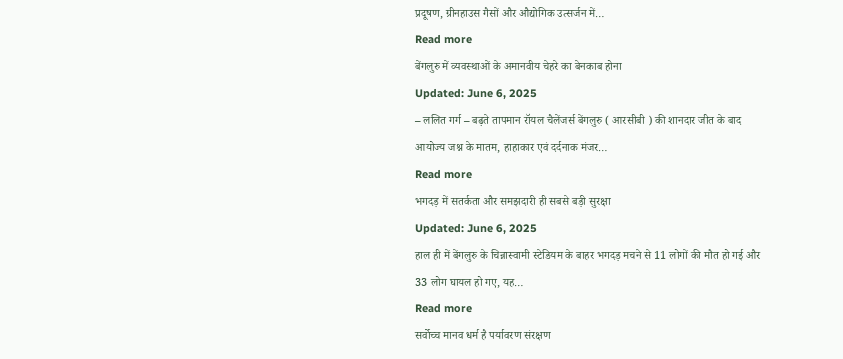प्रदूषण, ग्रीनहाउस गैसों और औद्योगिक उत्सर्जन में…
Read more
बेंगलुरु में व्यवस्थाओं के अमानवीय चेहरे का बेनकाब होना
Updated: June 6, 2025
– ललित गर्ग – बढ़ते तापमान रॉयल चैलेंजर्स बेंगलुरु ( आरसीबी ) की शानदार जीत के बाद आयोज्य जश्न के मातम, हाहाकार एवं दर्दनाक मंजर…
Read more
भगदड़ में सतर्कता और समझदारी ही सबसे बड़ी सुरक्षा
Updated: June 6, 2025
हाल ही में बेंगलुरु के चिन्नास्वामी स्टेडियम के बाहर भगदड़ मचने से 11 लोगों की मौत हो गई और 33 लोग घायल हो गए, यह…
Read more
सर्वोच्च मानव धर्म है पर्यावरण संरक्षण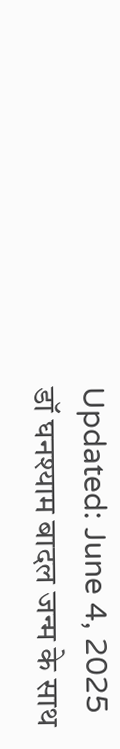Updated: June 4, 2025
डॉ घनश्याम बादल जन्म के साथ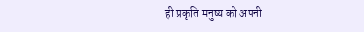ही प्रकृति मनुष्य को अपनी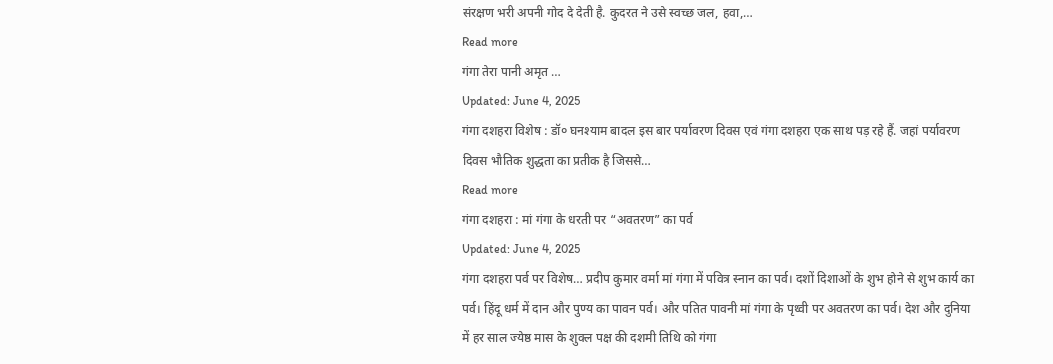संरक्षण भरी अपनी गोद दे देती है. कुदरत ने उसे स्वच्छ जल, हवा,…
Read more
गंगा तेरा पानी अमृत …
Updated: June 4, 2025
गंगा दशहरा विशेष : डॉ० घनश्याम बादल इस बार पर्यावरण दिवस एवं गंगा दशहरा एक साथ पड़ रहे हैं. जहां पर्यावरण दिवस भौतिक शुद्धता का प्रतीक है जिससे…
Read more
गंगा दशहरा : मां गंगा के धरती पर “अवतरण” का पर्व
Updated: June 4, 2025
गंगा दशहरा पर्व पर विशेष… प्रदीप कुमार वर्मा मां गंगा में पवित्र स्नान का पर्व। दशों दिशाओं के शुभ होने से शुभ कार्य का पर्व। हिंदू धर्म में दान और पुण्य का पावन पर्व। और पतित पावनी मां गंगा के पृथ्वी पर अवतरण का पर्व। देश और दुनिया में हर साल ज्येष्ठ मास के शुक्ल पक्ष की दशमी तिथि को गंगा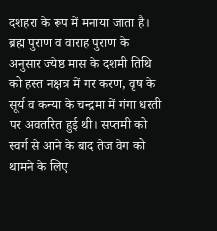दशहरा के रूप में मनाया जाता है। ब्रह्म पुराण व वाराह पुराण के अनुसार ज्येष्ठ मास के दशमी तिथि को हस्त नक्षत्र में गर करण, वृष के सूर्य व कन्या के चन्द्रमा में गंगा धरती पर अवतरित हुई थी। सप्तमी को स्वर्ग से आने के बाद तेज वेग को थामने के लिए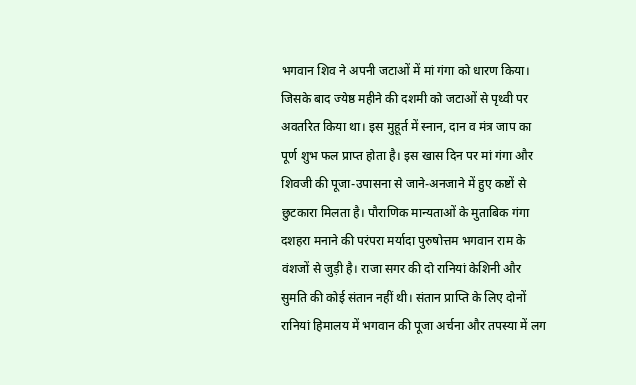भगवान शिव ने अपनी जटाओं में मां गंगा को धारण किया। जिसके बाद ज्येष्ठ महीने की दशमी को जटाओं से पृथ्वी पर अवतरित किया था। इस मुहूर्त में स्नान, दान व मंत्र जाप का पूर्ण शुभ फल प्राप्त होता है। इस खास दिन पर मां गंगा और शिवजी की पूजा-उपासना से जाने-अनजाने में हुए कष्टों से छुटकारा मिलता है। पौराणिक मान्यताओं के मुताबिक गंगा दशहरा मनाने की परंपरा मर्यादा पुरुषोत्तम भगवान राम के वंशजों से जुड़ी है। राजा सगर की दो रानियां केशिनी और सुमति की कोई संतान नहीं थी। संतान प्राप्ति के लिए दोनों रानियां हिमालय में भगवान की पूजा अर्चना और तपस्या में लग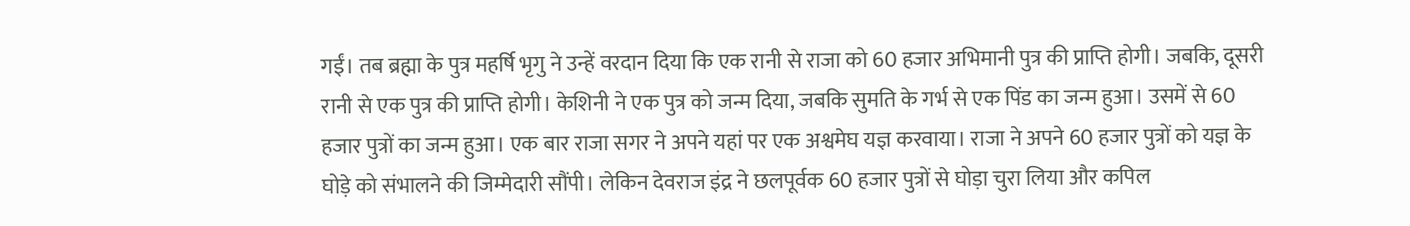गईं। तब ब्रह्मा के पुत्र महर्षि भृगु ने उन्हें वरदान दिया कि एक रानी से राजा को 60 हजार अभिमानी पुत्र की प्राप्ति होगी। जबकि, दूसरी रानी से एक पुत्र की प्राप्ति होगी। केशिनी ने एक पुत्र को जन्म दिया, जबकि सुमति के गर्भ से एक पिंड का जन्म हुआ। उसमें से 60 हजार पुत्रों का जन्म हुआ। एक बार राजा सगर ने अपने यहां पर एक अश्वमेघ यज्ञ करवाया। राजा ने अपने 60 हजार पुत्रों को यज्ञ के घोड़े को संभालने की जिम्मेदारी सौंपी। लेकिन देवराज इंद्र ने छलपूर्वक 60 हजार पुत्रों से घोड़ा चुरा लिया और कपिल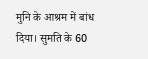मुनि के आश्रम में बांध दिया। सुमति के 60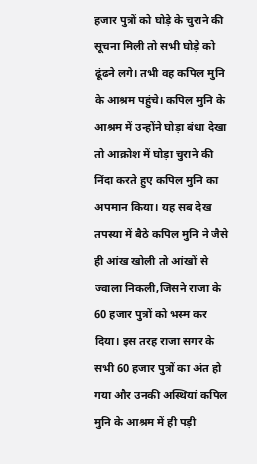हजार पुत्रों को घोड़े के चुराने की सूचना मिली तो सभी घोड़े को ढूंढने लगे। तभी वह कपिल मुनि के आश्रम पहुंचे। कपिल मुनि के आश्रम में उन्होंने घोड़ा बंधा देखा तो आक्रोश में घोड़ा चुराने की निंदा करते हुए कपिल मुनि का अपमान किया। यह सब देख तपस्या में बैठे कपिल मुनि ने जैसे ही आंख खोली तो आंखों से ज्वाला निकली,जिसने राजा के 60 हजार पुत्रों को भस्म कर दिया। इस तरह राजा सगर के सभी 60 हजार पुत्रों का अंत हो गया और उनकी अस्थियां कपिल मुनि के आश्रम में ही पड़ी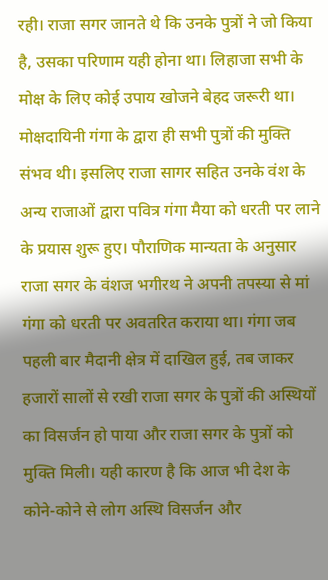रही। राजा सगर जानते थे कि उनके पुत्रों ने जो किया है, उसका परिणाम यही होना था। लिहाजा सभी के मोक्ष के लिए कोई उपाय खोजने बेहद जरूरी था। मोक्षदायिनी गंगा के द्वारा ही सभी पुत्रों की मुक्ति संभव थी। इसलिए राजा सागर सहित उनके वंश के अन्य राजाओं द्वारा पवित्र गंगा मैया को धरती पर लाने के प्रयास शुरू हुए। पौराणिक मान्यता के अनुसार राजा सगर के वंशज भगीरथ ने अपनी तपस्या से मां गंगा को धरती पर अवतरित कराया था। गंगा जब पहली बार मैदानी क्षेत्र में दाखिल हुई, तब जाकर हजारों सालों से रखी राजा सगर के पुत्रों की अस्थियों का विसर्जन हो पाया और राजा सगर के पुत्रों को मुक्ति मिली। यही कारण है कि आज भी देश के कोने-कोने से लोग अस्थि विसर्जन और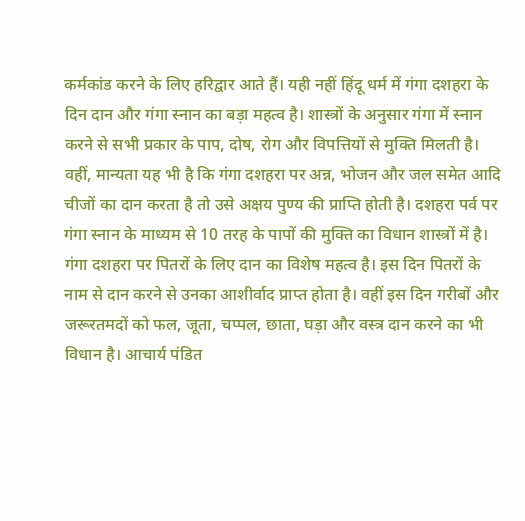कर्मकांड करने के लिए हरिद्वार आते हैं। यही नहीं हिंदू धर्म में गंगा दशहरा के दिन दान और गंगा स्नान का बड़ा महत्व है। शास्त्रों के अनुसार गंगा में स्नान करने से सभी प्रकार के पाप, दोष, रोग और विपत्तियों से मुक्ति मिलती है। वहीं, मान्यता यह भी है कि गंगा दशहरा पर अन्न, भोजन और जल समेत आदि चीजों का दान करता है तो उसे अक्षय पुण्य की प्राप्ति होती है। दशहरा पर्व पर गंगा स्नान के माध्यम से 10 तरह के पापों की मुक्ति का विधान शास्त्रों में है। गंगा दशहरा पर पितरों के लिए दान का विशेष महत्व है। इस दिन पितरों के नाम से दान करने से उनका आशीर्वाद प्राप्त होता है। वहीं इस दिन गरीबों और जरूरतमदों को फल, जूता, चप्पल, छाता, घड़ा और वस्त्र दान करने का भी विधान है। आचार्य पंडित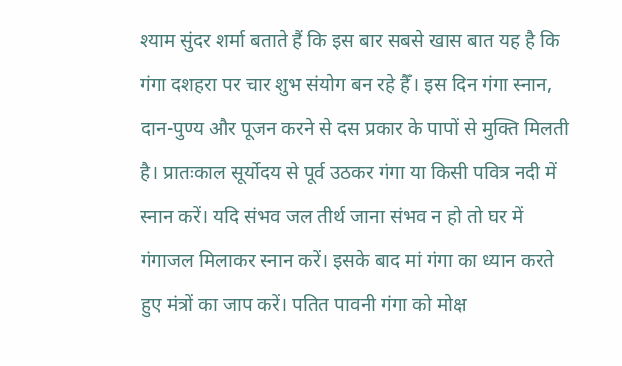श्याम सुंदर शर्मा बताते हैं कि इस बार सबसे खास बात यह है कि गंगा दशहरा पर चार शुभ संयोग बन रहे हैँ। इस दिन गंगा स्नान, दान-पुण्य और पूजन करने से दस प्रकार के पापों से मुक्ति मिलती है। प्रातःकाल सूर्योदय से पूर्व उठकर गंगा या किसी पवित्र नदी में स्नान करें। यदि संभव जल तीर्थ जाना संभव न हो तो घर में गंगाजल मिलाकर स्नान करें। इसके बाद मां गंगा का ध्यान करते हुए मंत्रों का जाप करें। पतित पावनी गंगा को मोक्ष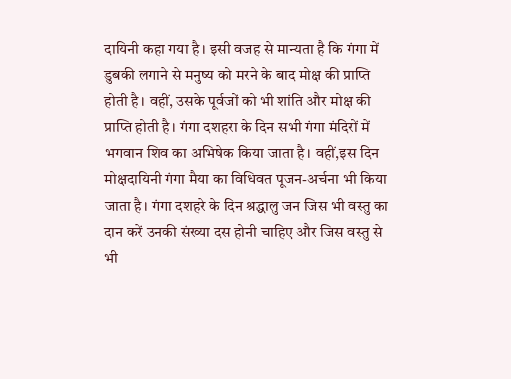दायिनी कहा गया है। इसी वजह से मान्यता है कि गंगा में डुबकी लगाने से मनुष्य को मरने के बाद मोक्ष की प्राप्ति होती है। वहीं, उसके पूर्वजों को भी शांति और मोक्ष की प्राप्ति होती है। गंगा दशहरा के दिन सभी गंगा मंदिरों में भगवान शिव का अभिषेक किया जाता है। वहीं,इस दिन मोक्षदायिनी गंगा मैया का विधिवत पूजन-अर्चना भी किया जाता है। गंगा दशहरे के दिन श्रद्धालु जन जिस भी वस्तु का दान करें उनकी संख्या दस होनी चाहिए और जिस वस्तु से भी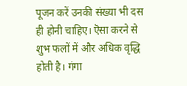पूजन करें उनकी संख्या भी दस ही होनी चाहिए। ऎसा करने से शुभ फलों में और अधिक वृद्धि होती है। गंगा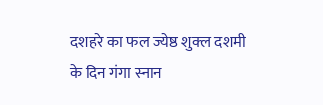दशहरे का फल ज्येष्ठ शुक्ल दशमी के दिन गंगा स्नान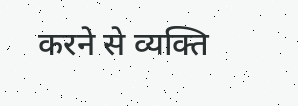करने से व्यक्ति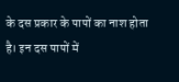के दस प्रकार के पापों का नाश होता है। इन दस पापों में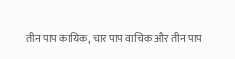तीन पाप कायिक, चार पाप वाचिक और तीन पाप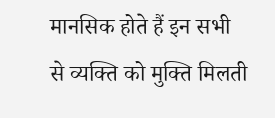मानसिक होते हैं इन सभी से व्यक्ति को मुक्ति मिलती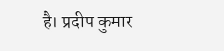है। प्रदीप कुमार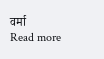वर्मा
Read more